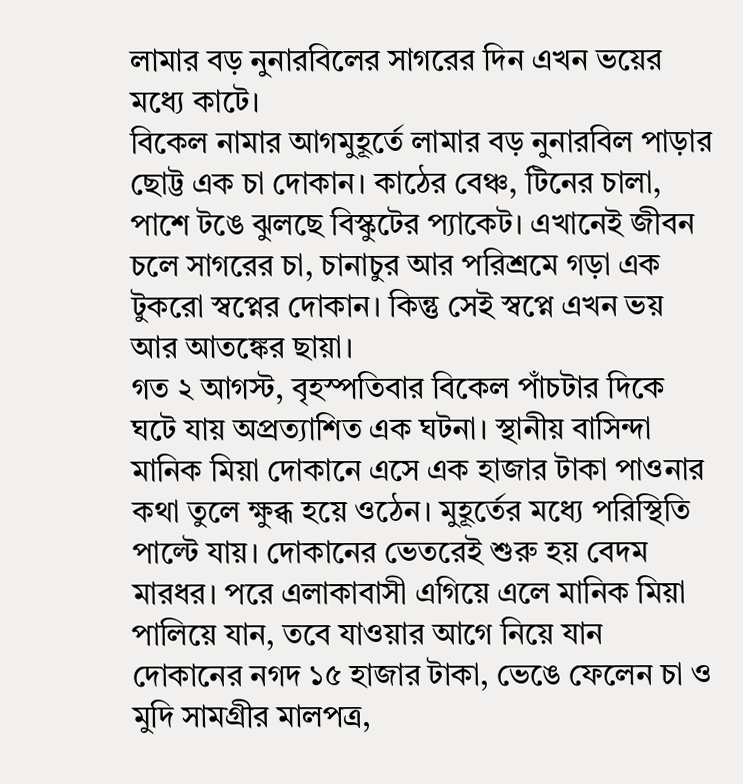লামার বড় নুনারবিলের সাগরের দিন এখন ভয়ের মধ্যে কাটে।
বিকেল নামার আগমুহূর্তে লামার বড় নুনারবিল পাড়ার ছোট্ট এক চা দোকান। কাঠের বেঞ্চ, টিনের চালা, পাশে টঙে ঝুলছে বিস্কুটের প্যাকেট। এখানেই জীবন চলে সাগরের চা, চানাচুর আর পরিশ্রমে গড়া এক টুকরো স্বপ্নের দোকান। কিন্তু সেই স্বপ্নে এখন ভয় আর আতঙ্কের ছায়া।
গত ২ আগস্ট, বৃহস্পতিবার বিকেল পাঁচটার দিকে ঘটে যায় অপ্রত্যাশিত এক ঘটনা। স্থানীয় বাসিন্দা মানিক মিয়া দোকানে এসে এক হাজার টাকা পাওনার কথা তুলে ক্ষুব্ধ হয়ে ওঠেন। মুহূর্তের মধ্যে পরিস্থিতি পাল্টে যায়। দোকানের ভেতরেই শুরু হয় বেদম মারধর। পরে এলাকাবাসী এগিয়ে এলে মানিক মিয়া পালিয়ে যান, তবে যাওয়ার আগে নিয়ে যান দোকানের নগদ ১৫ হাজার টাকা, ভেঙে ফেলেন চা ও মুদি সামগ্রীর মালপত্র,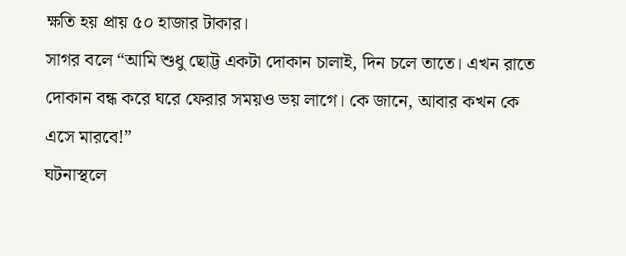ক্ষতি হয় প্রায় ৫০ হাজার টাকার।
সাগর বলে “আমি শুধু ছোট্ট একটা দোকান চালাই, দিন চলে তাতে। এখন রাতে দোকান বন্ধ করে ঘরে ফেরার সময়ও ভয় লাগে। কে জানে, আবার কখন কে এসে মারবে!”
ঘটনাস্থলে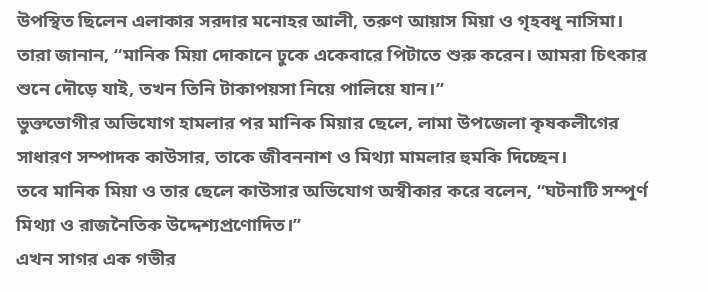উপস্থিত ছিলেন এলাকার সরদার মনোহর আলী, তরুণ আয়াস মিয়া ও গৃহবধূ নাসিমা। তারা জানান, “মানিক মিয়া দোকানে ঢুকে একেবারে পিটাতে শুরু করেন। আমরা চিৎকার শুনে দৌড়ে যাই, তখন তিনি টাকাপয়সা নিয়ে পালিয়ে যান।”
ভুক্তভোগীর অভিযোগ হামলার পর মানিক মিয়ার ছেলে, লামা উপজেলা কৃষকলীগের সাধারণ সম্পাদক কাউসার, তাকে জীবননাশ ও মিথ্যা মামলার হুমকি দিচ্ছেন।
তবে মানিক মিয়া ও তার ছেলে কাউসার অভিযোগ অস্বীকার করে বলেন, “ঘটনাটি সম্পূর্ণ মিথ্যা ও রাজনৈতিক উদ্দেশ্যপ্রণোদিত।”
এখন সাগর এক গভীর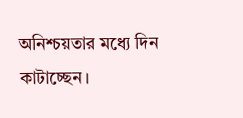অনিশ্চয়তার মধ্যে দিন কাটাচ্ছেন।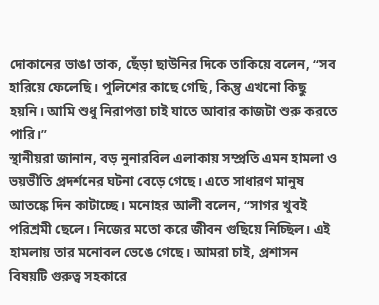দোকানের ভাঙা তাক, ছেঁড়া ছাউনির দিকে তাকিয়ে বলেন, “সব হারিয়ে ফেলেছি। পুলিশের কাছে গেছি, কিন্তু এখনো কিছু হয়নি। আমি শুধু নিরাপত্তা চাই যাতে আবার কাজটা শুরু করতে পারি।”
স্থানীয়রা জানান, বড় নুনারবিল এলাকায় সম্প্রতি এমন হামলা ও ভয়ভীতি প্রদর্শনের ঘটনা বেড়ে গেছে। এতে সাধারণ মানুষ আতঙ্কে দিন কাটাচ্ছে। মনোহর আলী বলেন, “সাগর খুবই পরিশ্রমী ছেলে। নিজের মতো করে জীবন গুছিয়ে নিচ্ছিল। এই হামলায় তার মনোবল ভেঙে গেছে। আমরা চাই, প্রশাসন বিষয়টি গুরুত্ব সহকারে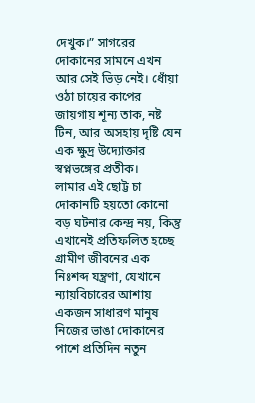দেখুক।” সাগরের দোকানের সামনে এখন আর সেই ভিড় নেই। ধোঁয়া ওঠা চায়ের কাপের জায়গায় শূন্য তাক, নষ্ট টিন, আর অসহায় দৃষ্টি যেন এক ক্ষুদ্র উদ্যোক্তার স্বপ্নভঙ্গের প্রতীক।
লামার এই ছোট্ট চা দোকানটি হয়তো কোনো বড় ঘটনার কেন্দ্র নয়, কিন্তু এখানেই প্রতিফলিত হচ্ছে গ্রামীণ জীবনের এক নিঃশব্দ যন্ত্রণা, যেখানে ন্যায়বিচারের আশায় একজন সাধারণ মানুষ নিজের ভাঙা দোকানের পাশে প্রতিদিন নতুন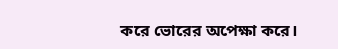করে ভোরের অপেক্ষা করে।